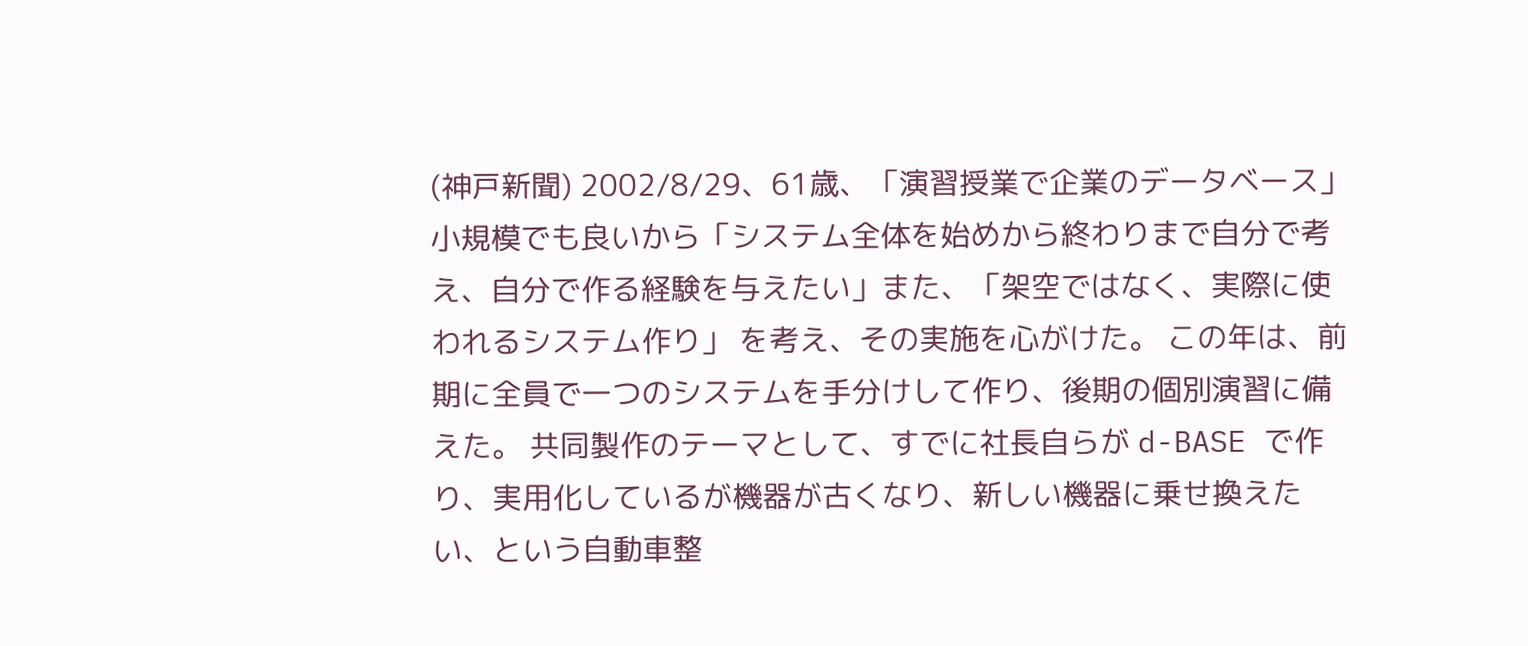(神戸新聞) 2002/8/29、61歳、「演習授業で企業のデータベース」
小規模でも良いから「システム全体を始めから終わりまで自分で考え、自分で作る経験を与えたい」また、「架空ではなく、実際に使われるシステム作り」 を考え、その実施を心がけた。 この年は、前期に全員で一つのシステムを手分けして作り、後期の個別演習に備えた。 共同製作のテーマとして、すでに社長自らが d-BASE で作り、実用化しているが機器が古くなり、新しい機器に乗せ換えたい、という自動車整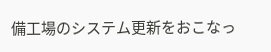備工場のシステム更新をおこなっ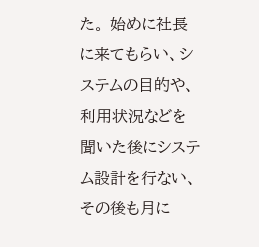た。 始めに社長に来てもらい、システムの目的や、利用状況などを聞いた後にシステム設計を行ない、その後も月に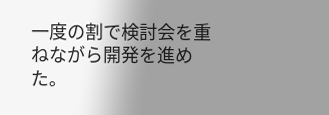一度の割で検討会を重ねながら開発を進めた。